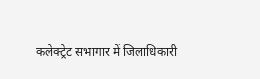कलेक्ट्रेट सभागार में जिलाधिकारी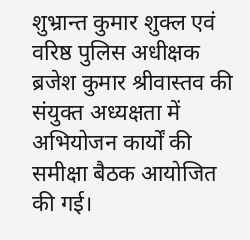शुभ्रान्त कुमार शुक्ल एवं वरिष्ठ पुलिस अधीक्षक ब्रजेश कुमार श्रीवास्तव की संयुक्त अध्यक्षता में अभियोजन कार्यों की समीक्षा बैठक आयोजित की गई।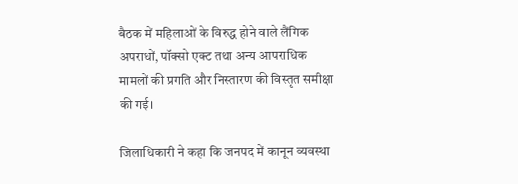बैठक में महिलाओं के विरुद्ध होने वाले लैंगिक अपराधों, पॉक्सो एक्ट तथा अन्य आपराधिक मामलों की प्रगति और निस्तारण की विस्तृत समीक्षा की गई।

जिलाधिकारी ने कहा कि जनपद में कानून व्यवस्था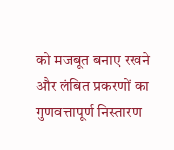को मजबूत बनाए रखने और लंबित प्रकरणों का गुणवत्तापूर्ण निस्तारण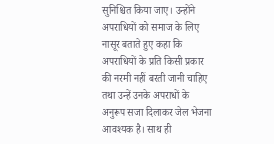सुनिश्चित किया जाए। उन्होंने अपराधियों को समाज के लिए नासूर बताते हुए कहा कि अपराधियों के प्रति किसी प्रकार की नरमी नहीं बरती जानी चाहिए तथा उन्हें उनके अपराधों के अनुरूप सजा दिलाकर जेल भेजना आवश्यक है। साथ ही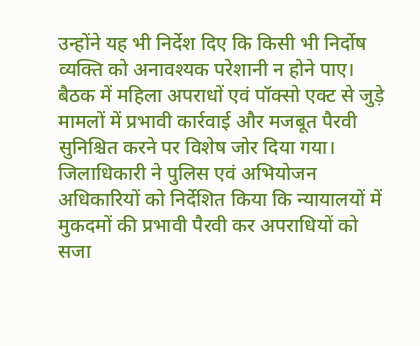उन्होंने यह भी निर्देश दिए कि किसी भी निर्दोष व्यक्ति को अनावश्यक परेशानी न होने पाए।
बैठक में महिला अपराधों एवं पॉक्सो एक्ट से जुड़े मामलों में प्रभावी कार्रवाई और मजबूत पैरवी सुनिश्चित करने पर विशेष जोर दिया गया। जिलाधिकारी ने पुलिस एवं अभियोजन अधिकारियों को निर्देशित किया कि न्यायालयों में मुकदमों की प्रभावी पैरवी कर अपराधियों को सजा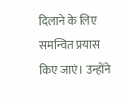दिलाने के लिए समन्वित प्रयास किए जाएं। उन्होंने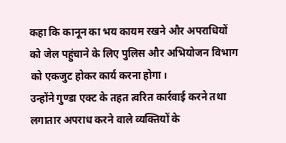कहा कि कानून का भय कायम रखने और अपराधियों को जेल पहुंचाने के लिए पुलिस और अभियोजन विभाग को एकजुट होकर कार्य करना होगा।
उन्होंने गुण्डा एक्ट के तहत त्वरित कार्रवाई करने तथा लगातार अपराध करने वाले व्यक्तियों के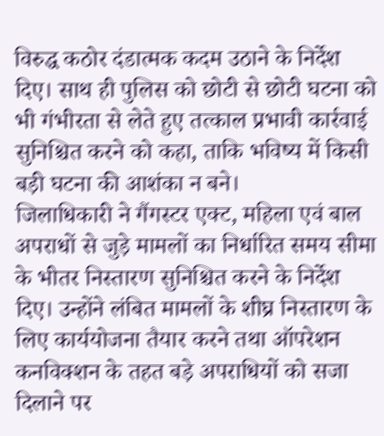विरुद्ध कठोर दंडात्मक कदम उठाने के निर्देश दिए। साथ ही पुलिस को छोटी से छोटी घटना को भी गंभीरता से लेते हुए तत्काल प्रभावी कार्रवाई सुनिश्चित करने को कहा, ताकि भविष्य में किसी बड़ी घटना की आशंका न बने।
जिलाधिकारी ने गैंगस्टर एक्ट, महिला एवं बाल अपराधों से जुड़े मामलों का निर्धारित समय सीमा के भीतर निस्तारण सुनिश्चित करने के निर्देश दिए। उन्होंने लंबित मामलों के शीघ्र निस्तारण के लिए कार्ययोजना तैयार करने तथा ऑपरेशन कनविक्शन के तहत बड़े अपराधियों को सजा दिलाने पर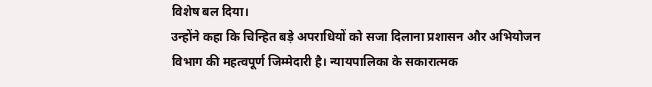विशेष बल दिया।
उन्होंने कहा कि चिन्हित बड़े अपराधियों को सजा दिलाना प्रशासन और अभियोजन विभाग की महत्वपूर्ण जिम्मेदारी है। न्यायपालिका के सकारात्मक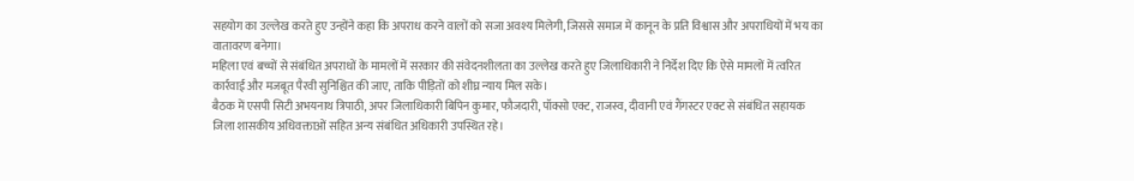सहयोग का उल्लेख करते हुए उन्होंने कहा कि अपराध करने वालों को सजा अवश्य मिलेगी, जिससे समाज में कानून के प्रति विश्वास और अपराधियों में भय का वातावरण बनेगा।
महिला एवं बच्चों से संबंधित अपराधों के मामलों में सरकार की संवेदनशीलता का उल्लेख करते हुए जिलाधिकारी ने निर्देश दिए कि ऐसे मामलों में त्वरित कार्रवाई और मजबूत पैरवी सुनिश्चित की जाए, ताकि पीड़ितों को शीघ्र न्याय मिल सके।
बैठक में एसपी सिटी अभयनाथ त्रिपाठी, अपर जिलाधिकारी बिपिन कुमार, फौजदारी, पॉक्सो एक्ट, राजस्व, दीवानी एवं गैंगस्टर एक्ट से संबंधित सहायक जिला शासकीय अधिवक्ताओं सहित अन्य संबंधित अधिकारी उपस्थित रहे।